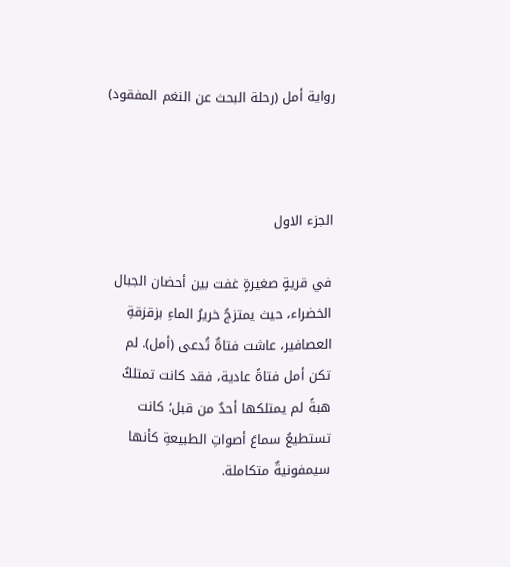رواية أمل (رحلة البحث عن النغم المفقود)



الجزء الاول

في قريةٍ صغيرةٍ غفت بين أحضان الجبال الخضراء، حيث يمتزجُ خريرُ الماءِ بزقزقةِ العصافير، عاشت فتاةٌ تُدعى (أمل). لم تكن أمل فتاةً عادية، فقد كانت تمتلكُ هبةً لم يمتلكها أحدٌ من قبل؛ كانت تستطيعُ سماعَ أصواتِ الطبيعةِ كأنها سيمفونيةٌ متكاملة.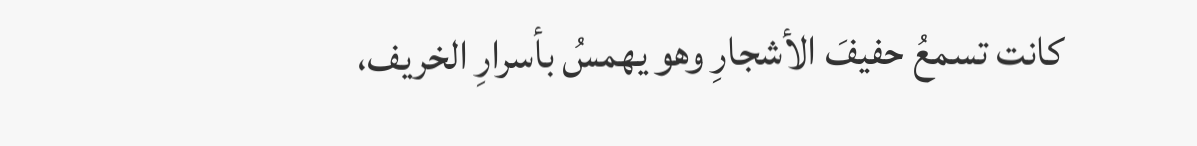كانت تسمعُ حفيفَ الأشجارِ وهو يهمسُ بأسرارِ الخريف،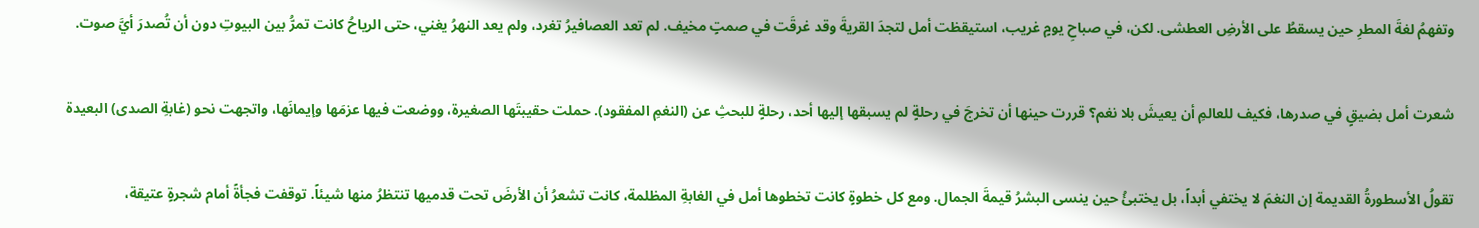وتفهمُ لغةَ المطرِ حين يسقطُ على الأرضِ العطشى. لكن، في صباحِ يومٍ غريب، استيقظت أمل لتجدَ القريةَ وقد غرقَت في صمتٍ مخيف. لم تعد العصافيرُ تغرد، ولم يعد النهرُ يغني، حتى الرياحُ كانت تمرُّ بين البيوتِ دون أن تُصدرَ أيَّ صوت.


شعرت أمل بضيقٍ في صدرها، فكيف للعالمِ أن يعيشَ بلا نغم؟ قررت حينها أن تخرجَ في رحلةٍ لم يسبقها إليها أحد، رحلةٍ للبحثِ عن (النغمِ المفقود). حملت حقيبتَها الصغيرة، ووضعت فيها عزمَها وإيمانَها، واتجهت نحو (غابةِ الصدى) البعيدة


تقولُ الأسطورةُ القديمة إن النغمَ لا يختفي أبداً، بل يختبئُ حين ينسى البشرُ قيمةَ الجمال. ومع كل خطوةٍ كانت تخطوها أمل في الغابةِ المظلمة، كانت تشعرُ أن الأرضَ تحت قدميها تنتظرُ منها شيئاً. توقفت فجأةً أمام شجرةٍ عتيقة،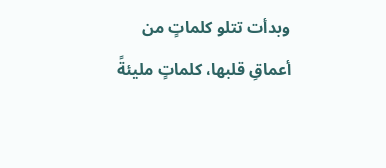وبدأت تتلو كلماتٍ من أعماقِ قلبها، كلماتٍ مليئةً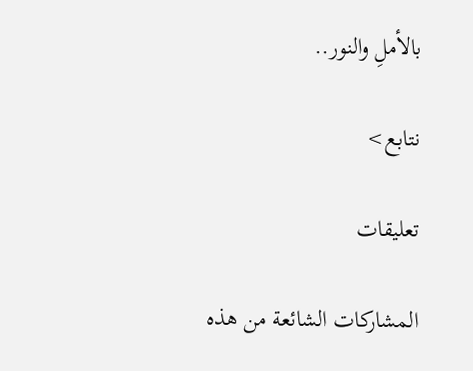بالأملِ والنور..

نتابع>

تعليقات

المشاركات الشائعة من هذه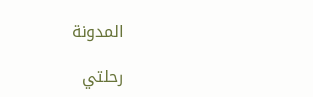المدونة

رحلتي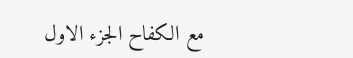مع الكفاح الجزء الاول